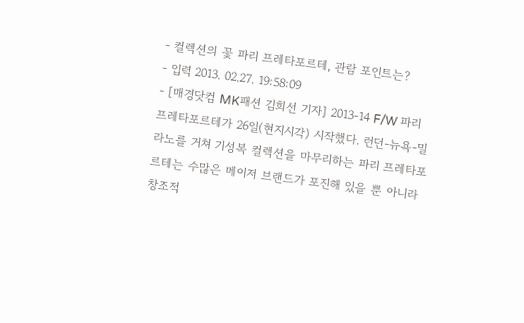- 컬렉션의 꽃 파리 프레타포르테, 관람 포인트는?
- 입력 2013. 02.27. 19:58:09
- [매경닷컴 MK패션 김희선 기자] 2013-14 F/W 파리 프레타포르테가 26일(현지시각) 시작했다. 런던-뉴욕-밀라노를 거쳐 기성복 컬렉션을 마무리하는 파리 프레타포르테는 수많은 메이저 브랜드가 포진해 있을 뿐 아니라 창조적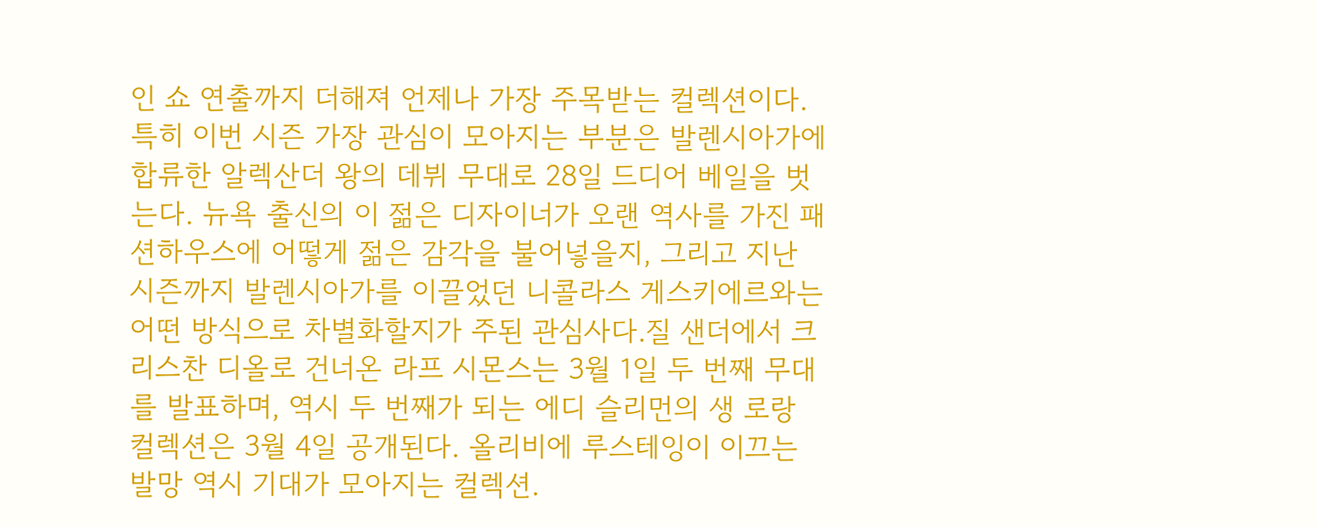인 쇼 연출까지 더해져 언제나 가장 주목받는 컬렉션이다.
특히 이번 시즌 가장 관심이 모아지는 부분은 발렌시아가에 합류한 알렉산더 왕의 데뷔 무대로 28일 드디어 베일을 벗는다. 뉴욕 출신의 이 젊은 디자이너가 오랜 역사를 가진 패션하우스에 어떻게 젊은 감각을 불어넣을지, 그리고 지난 시즌까지 발렌시아가를 이끌었던 니콜라스 게스키에르와는 어떤 방식으로 차별화할지가 주된 관심사다.질 샌더에서 크리스찬 디올로 건너온 라프 시몬스는 3월 1일 두 번째 무대를 발표하며, 역시 두 번째가 되는 에디 슬리먼의 생 로랑 컬렉션은 3월 4일 공개된다. 올리비에 루스테잉이 이끄는 발망 역시 기대가 모아지는 컬렉션.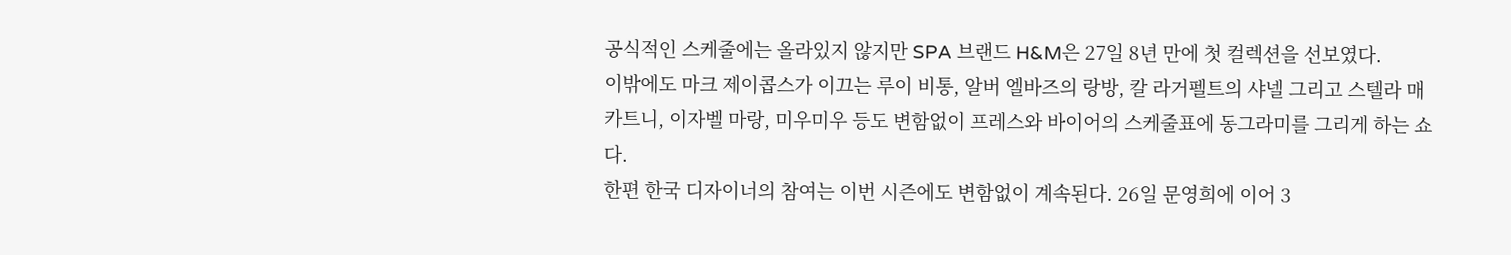공식적인 스케줄에는 올라있지 않지만 SPA 브랜드 H&M은 27일 8년 만에 첫 컬렉션을 선보였다.
이밖에도 마크 제이콥스가 이끄는 루이 비통, 알버 엘바즈의 랑방, 칼 라거펠트의 샤넬 그리고 스텔라 매카트니, 이자벨 마랑, 미우미우 등도 변함없이 프레스와 바이어의 스케줄표에 동그라미를 그리게 하는 쇼다.
한편 한국 디자이너의 참여는 이번 시즌에도 변함없이 계속된다. 26일 문영희에 이어 3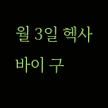월 3일 헥사 바이 구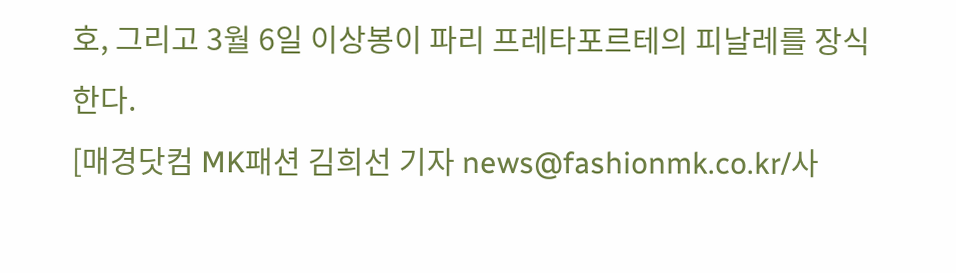호, 그리고 3월 6일 이상봉이 파리 프레타포르테의 피날레를 장식한다.
[매경닷컴 MK패션 김희선 기자 news@fashionmk.co.kr/사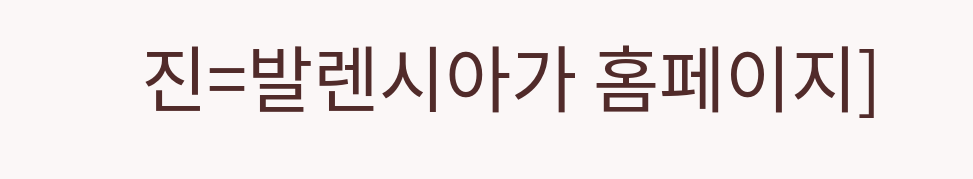진=발렌시아가 홈페이지]